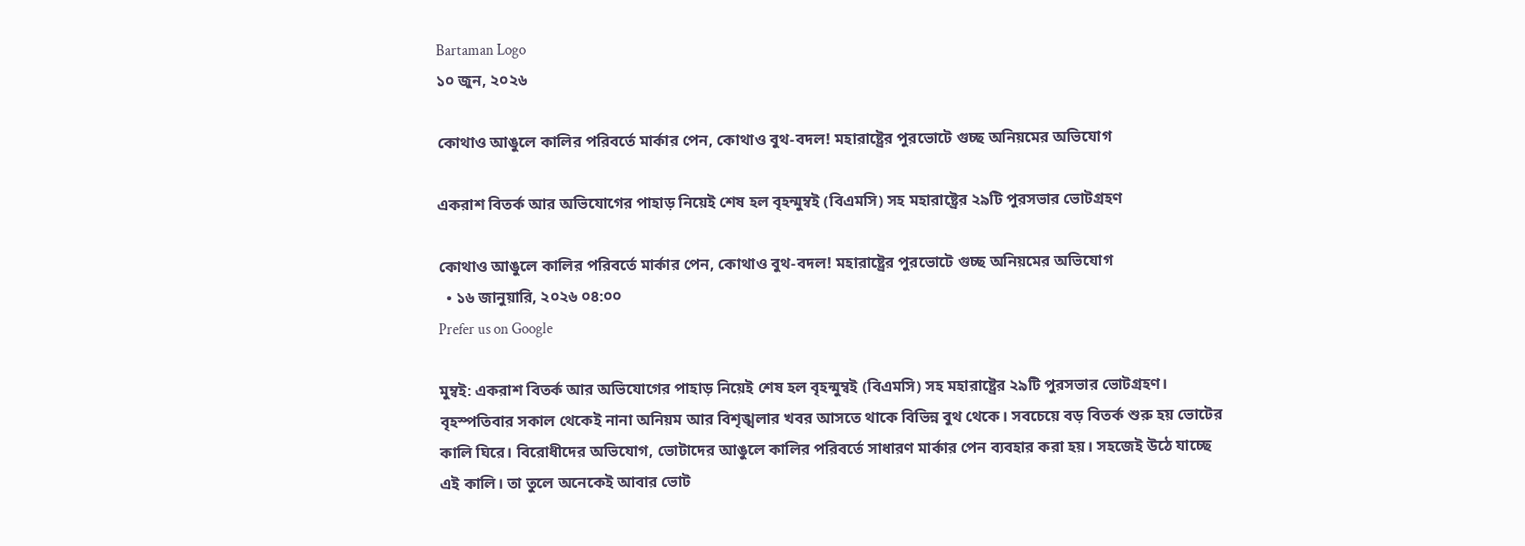Bartaman Logo
১০ জুন, ২০২৬

কোথাও আঙুলে কালির পরিবর্তে মার্কার পেন, কোথাও বুথ-বদল! মহারাষ্ট্রের পুরভোটে গুচ্ছ অনিয়মের অভিযোগ

একরাশ বিতর্ক আর অভিযোগের পাহাড় নিয়েই শেষ হল বৃহন্মুম্বই (বিএমসি) সহ মহারাষ্ট্রের ২৯টি পুরসভার ভোটগ্রহণ

কোথাও আঙুলে কালির পরিবর্তে মার্কার পেন, কোথাও বুথ-বদল! মহারাষ্ট্রের পুরভোটে গুচ্ছ অনিয়মের অভিযোগ
  • ১৬ জানুয়ারি, ২০২৬ ০৪:০০
Prefer us on Google

মুম্বই: একরাশ বিতর্ক আর অভিযোগের পাহাড় নিয়েই শেষ হল বৃহন্মুম্বই (বিএমসি) সহ মহারাষ্ট্রের ২৯টি পুরসভার ভোটগ্রহণ। বৃহস্পতিবার সকাল থেকেই নানা অনিয়ম আর বিশৃঙ্খলার খবর আসতে থাকে বিভিন্ন বুথ থেকে। সবচেয়ে বড় বিতর্ক শুরু হয় ভোটের কালি ঘিরে। বিরোধীদের অভিযোগ, ভোটাদের আঙুলে কালির পরিবর্তে সাধারণ মার্কার পেন ব্যবহার করা হয়। সহজেই উঠে যাচ্ছে এই কালি। তা তুলে অনেকেই আবার ভোট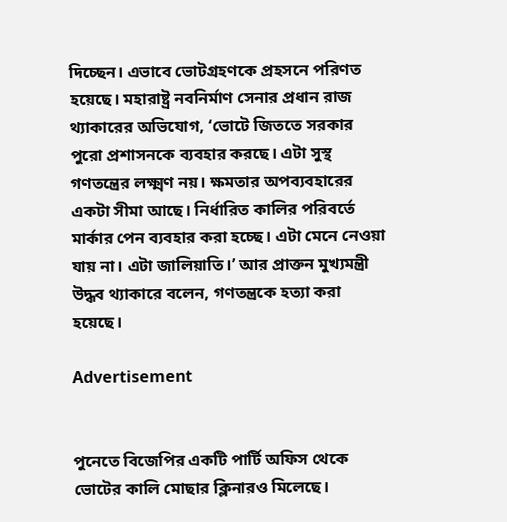দিচ্ছেন। এভাবে ভোটগ্রহণকে প্রহসনে পরিণত হয়েছে। মহারাষ্ট্র নবনির্মাণ সেনার প্রধান রাজ থ্যাকারের অভিযোগ, ‘ভোটে জিততে সরকার পুরো প্রশাসনকে ব্যবহার করছে। এটা সুস্থ গণতন্ত্রের লক্ষ্মণ নয়। ক্ষমতার অপব্যবহারের একটা সীমা আছে। নির্ধারিত কালির পরিবর্তে মার্কার পেন ব্যবহার করা হচ্ছে। এটা মেনে নেওয়া যায় না। এটা জালিয়াতি।’ আর প্রাক্তন মুখ্যমন্ত্রী উদ্ধব থ্যাকারে বলেন, গণতন্ত্রকে হত্যা করা হয়েছে।

Advertisement


পুনেতে বিজেপির একটি পার্টি অফিস থেকে ভোটের কালি মোছার ক্লিনারও মিলেছে।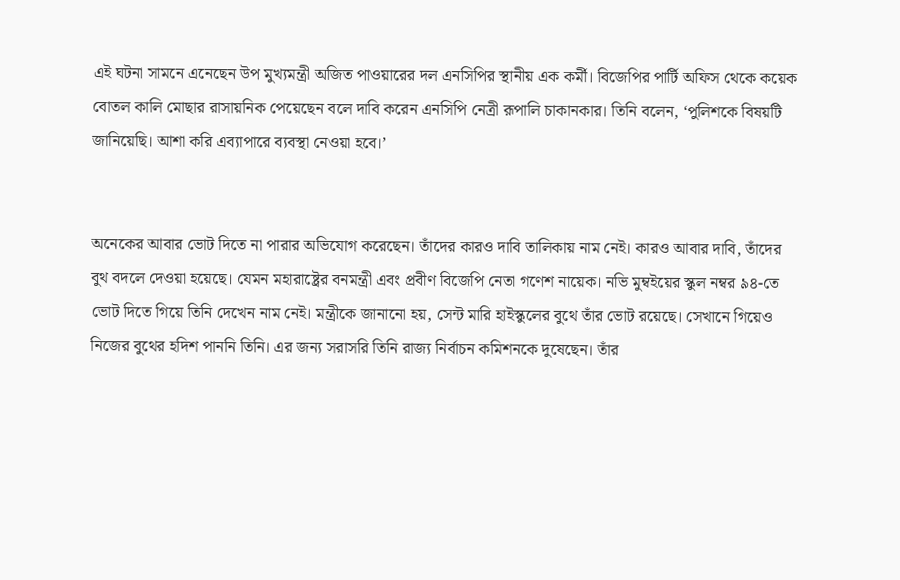এই ঘটনা সামনে এনেছেন উপ মুখ্যমন্ত্রী অজিত পাওয়ারের দল এনসিপির স্থানীয় এক কর্মী। বিজেপির পার্টি অফিস থেকে কয়েক বোতল কালি মোছার রাসায়নিক পেয়েছেন বলে দাবি করেন এনসিপি নেত্রী রূপালি চাকানকার। তিনি বলেন, ‘পুলিশকে বিষয়টি জানিয়েছি। আশা করি এব্যাপারে ব্যবস্থা নেওয়া হবে।’


অনেকের আবার ভোট দিতে না পারার অভিযোগ করেছেন। তাঁদের কারও দাবি তালিকায় নাম নেই। কারও আবার দাবি, তাঁদের বুথ বদলে দেওয়া হয়েছে। যেমন মহারাষ্ট্রের বনমন্ত্রী এবং প্রবীণ বিজেপি নেতা গণেশ নায়েক। নভি মুম্বইয়ের স্কুল নম্বর ৯৪-তে ভোট দিতে গিয়ে তিনি দেখেন নাম নেই। মন্ত্রীকে জানানো হয়, সেন্ট মারি হাইস্কুলের বুথে তাঁর ভোট রয়েছে। সেখানে গিয়েও নিজের বুথের হদিশ পাননি তিনি। এর জন্য সরাসরি তিনি রাজ্য নির্বাচন কমিশনকে দুষেছেন। তাঁর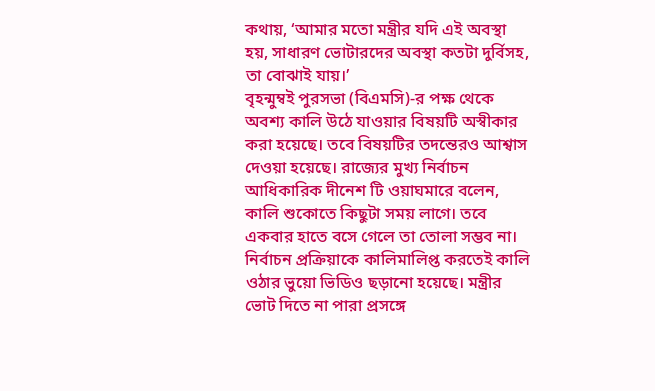কথায়, ‘আমার মতো মন্ত্রীর যদি এই অবস্থা হয়, সাধারণ ভোটারদের অবস্থা কতটা দুর্বিসহ, তা বোঝাই যায়।’
বৃহন্মুম্বই পুরসভা (বিএমসি)-র পক্ষ থেকে অবশ্য কালি উঠে যাওয়ার বিষয়টি অস্বীকার করা হয়েছে। তবে বিষয়টির তদন্তেরও আশ্বাস দেওয়া হয়েছে। রাজ্যের মুখ্য নির্বাচন আধিকারিক দীনেশ টি ওয়াঘমারে বলেন, কালি শুকোতে কিছুটা সময় লাগে। তবে একবার হাতে বসে গেলে তা তোলা সম্ভব না। নির্বাচন প্রক্রিয়াকে কালিমালিপ্ত করতেই কালি ওঠার ভুয়ো ভিডিও ছড়ানো হয়েছে। মন্ত্রীর ভোট দিতে না পারা প্রসঙ্গে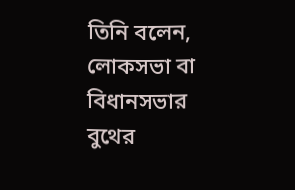তিনি বলেন, লোকসভা বা বিধানসভার বুথের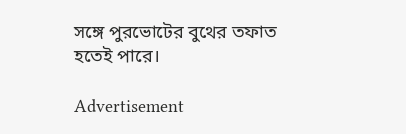সঙ্গে পুরভোটের বুথের তফাত হতেই পারে।

Advertisement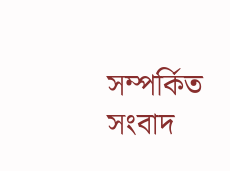সম্পর্কিত সংবাদ